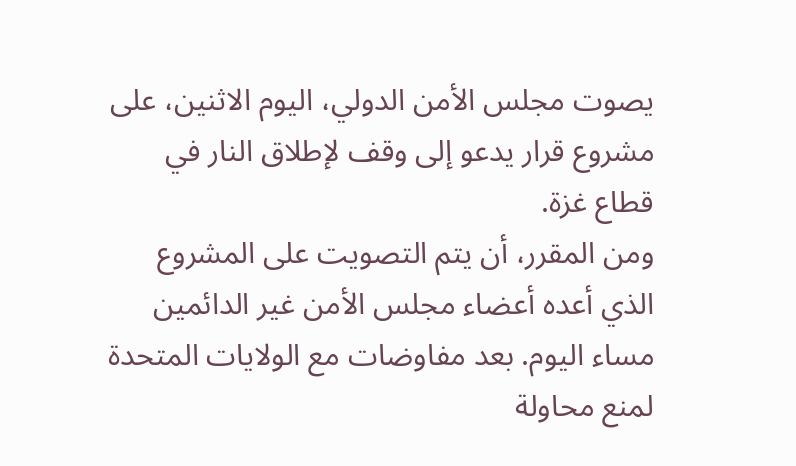يصوت مجلس الأمن الدولي، اليوم الاثنين، على مشروع قرار يدعو إلى وقف لإطلاق النار في قطاع غزة.
ومن المقرر، أن يتم التصويت على المشروع الذي أعده أعضاء مجلس الأمن غير الدائمين مساء اليوم. بعد مفاوضات مع الولايات المتحدة لمنع محاولة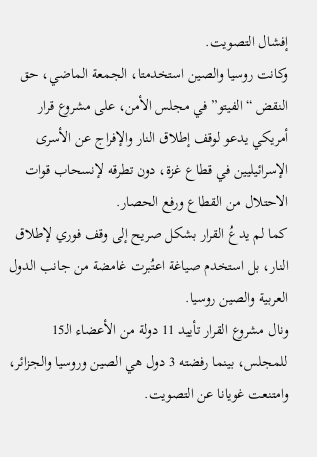إفشال التصويت.
وكانت روسيا والصين استخدمتا، الجمعة الماضي، حق النقض “الفيتو” في مجلس الأمن، على مشروع قرار أمريكي يدعو لوقف إطلاق النار والإفراج عن الأسرى الإسرائيليين في قطاع غزة، دون تطرقه لإنسحاب قوات الاحتلال من القطاع ورفع الحصار.
كما لم يدعُ القرار بشكل صريح إلى وقف فوري لإطلاق النار، بل استخدم صياغة اعتُبرت غامضة من جانب الدول العربية والصين روسيا.
ونال مشروع القرار تأييد 11 دولة من الأعضاء الـ15 للمجلس، بينما رفضته 3 دول هي الصين وروسيا والجزائر، وامتنعت غويانا عن التصويت.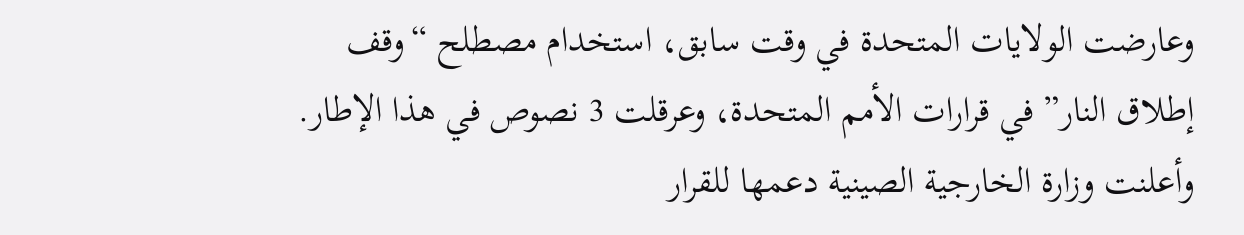وعارضت الولايات المتحدة في وقت سابق، استخدام مصطلح “وقف إطلاق النار” في قرارات الأمم المتحدة، وعرقلت 3 نصوص في هذا الإطار.
وأعلنت وزارة الخارجية الصينية دعمها للقرار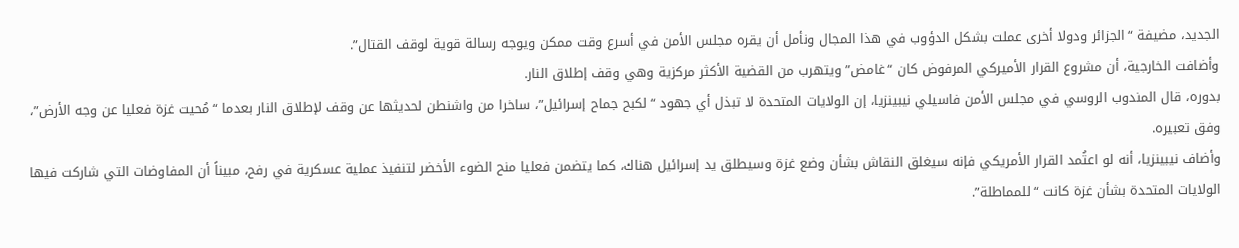الجديد، مضيفة “الجزائر ودولا أخرى عملت بشكل الدؤوب في هذا المجال ونأمل أن يقره مجلس الأمن في أسرع وقت ممكن ويوجه رسالة قوية لوقف القتال”.
وأضافت الخارجية، أن مشروع القرار الأميركي المرفوض كان “غامض” ويتهرب من القضية الأكثر مركزية وهي وقف إطلاق النار.
بدوره، قال المندوب الروسي في مجلس الأمن فاسيلي نيبينزيا، إن الولايات المتحدة لا تبذل أي جهود “لكبح جماح إسرائيل”، ساخرا من واشنطن لحديثها عن وقف لإطلاق النار بعدما “مُحيت غزة فعليا عن وجه الأرض”، وفق تعبيره.
وأضاف نيبينزيا، أنه لو اعتُمد القرار الأمريكي فإنه سيغلق النقاش بشأن وضع غزة وسيطلق يد إسرائيل هناك، كما يتضمن فعليا منح الضوء الأخضر لتنفيذ عملية عسكرية في رفح، مبيناً أن المفاوضات التي شاركت فيها الولايات المتحدة بشأن غزة كانت “للمماطلة”.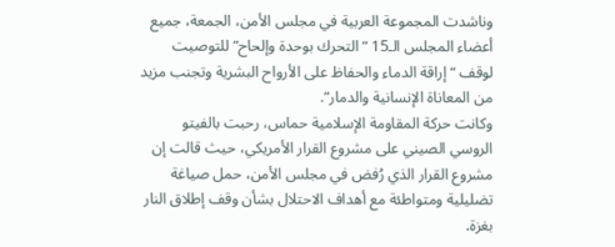وناشدت المجموعة العربية في مجلس الأمن، الجمعة، جميع أعضاء المجلس الـ15 “التحرك بوحدة وإلحاح” للتوصيت لوقف “إراقة الدماء والحفاظ على الأرواح البشرية وتجنب مزيد من المعاناة الإنسانية والدمار”.
وكانت حركة المقاومة الإسلامية حماس، رحبت بالفيتو الروسي الصيني على مشروع القرار الأمريكي، حيث قالت إن مشروع القرار الذي رُفض في مجلس الأمن، حمل صياغة تضليلية ومتواطئة مع أهداف الاحتلال بشأن وقف إطلاق النار بغزة.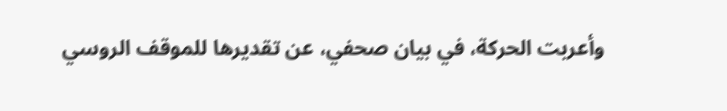وأعربت الحركة، في بيان صحفي، عن تقديرها للموقف الروسي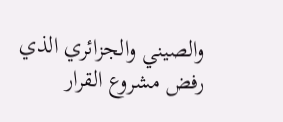والصيني والجزائري الذي رفض مشروع القرار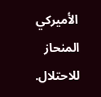الأميركي المنحاز للاحتلال.